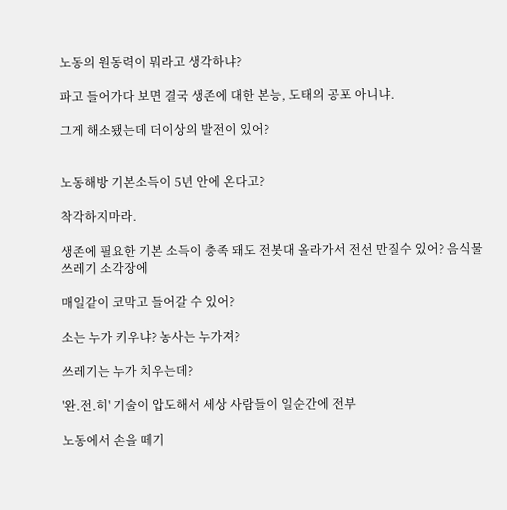노동의 원동력이 뭐라고 생각하냐?

파고 들어가다 보면 결국 생존에 대한 본능, 도태의 공포 아니냐.

그게 해소됐는데 더이상의 발전이 있어?


노동해방 기본소득이 5년 안에 온다고?

착각하지마라.

생존에 필요한 기본 소득이 충족 돼도 전봇대 올라가서 전선 만질수 있어? 음식물 쓰레기 소각장에

매일같이 코막고 들어갈 수 있어?

소는 누가 키우냐? 농사는 누가져?

쓰레기는 누가 치우는데?

'완.전.히' 기술이 압도해서 세상 사람들이 일순간에 전부

노동에서 손을 떼기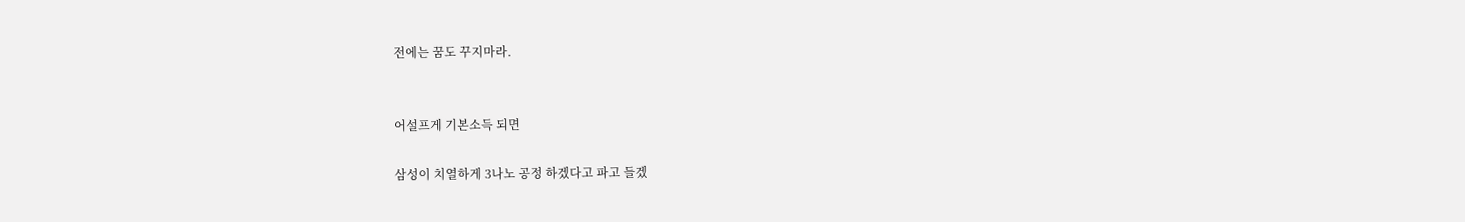전에는 꿈도 꾸지마라.


어설프게 기본소득 되면

삼성이 치열하게 3나노 공정 하겠다고 파고 들겠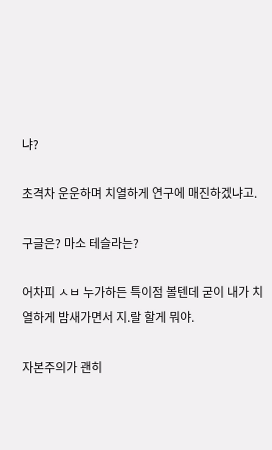냐?

초격차 운운하며 치열하게 연구에 매진하겠냐고.

구글은? 마소 테슬라는?

어차피 ㅅㅂ 누가하든 특이점 볼텐데 굳이 내가 치열하게 밤새가면서 지.랄 할게 뭐야.

자본주의가 괜히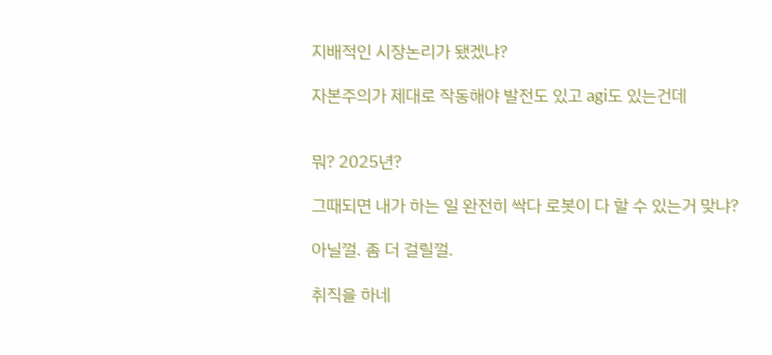지배적인 시장논리가 됐겠냐?

자본주의가 제대로 작동해야 발전도 있고 agi도 있는건데


뭐? 2025년?

그때되면 내가 하는 일 완전히 싹다 로봇이 다 할 수 있는거 맞냐?

아닐껄. 좀 더 걸릴껄.

취직을 하네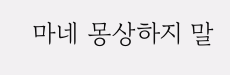마네 몽상하지 말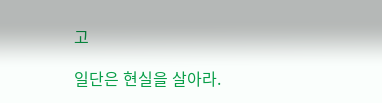고

일단은 현실을 살아라.